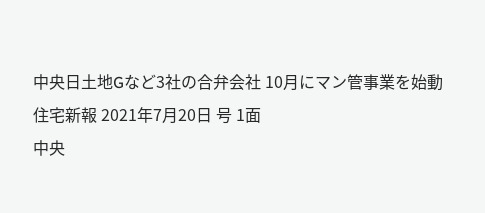中央日土地Gなど3社の合弁会社 10月にマン管事業を始動
住宅新報 2021年7月20日 号 1面
中央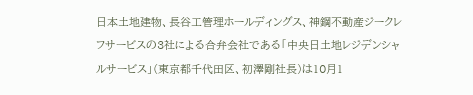日本土地建物、長谷工管理ホールディングス、神鋼不動産ジークレフサービスの3社による合弁会社である「中央日土地レジデンシャルサービス」(東京都千代田区、初澤剛社長)は10月1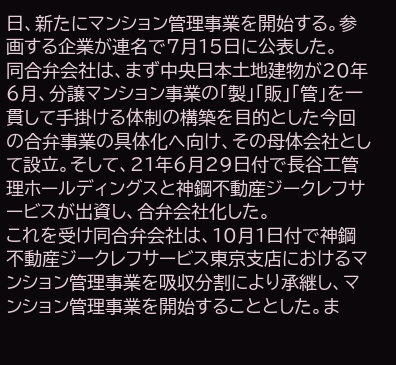日、新たにマンション管理事業を開始する。参画する企業が連名で7月15日に公表した。
同合弁会社は、まず中央日本土地建物が20年6月、分譲マンション事業の「製」「販」「管」を一貫して手掛ける体制の構築を目的とした今回の合弁事業の具体化へ向け、その母体会社として設立。そして、21年6月29日付で長谷工管理ホールディングスと神鋼不動産ジークレフサービスが出資し、合弁会社化した。
これを受け同合弁会社は、10月1日付で神鋼不動産ジークレフサービス東京支店におけるマンション管理事業を吸収分割により承継し、マンション管理事業を開始することとした。ま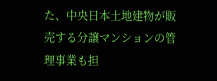た、中央日本土地建物が販売する分譲マンションの管理事業も担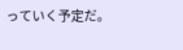っていく予定だ。